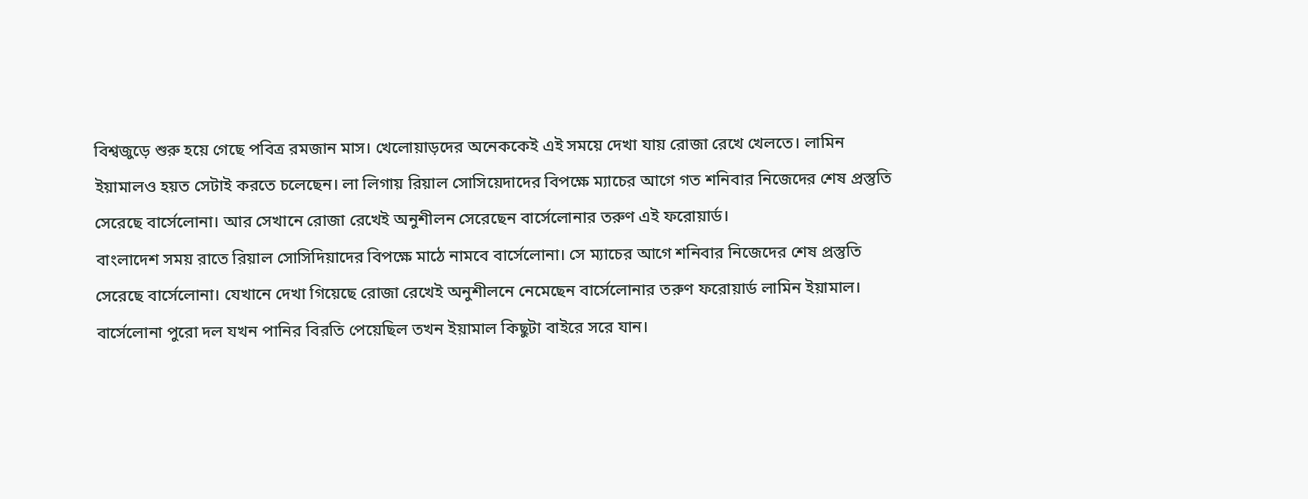বিশ্বজুড়ে শুরু হয়ে গেছে পবিত্র রমজান মাস। খেলোয়াড়দের অনেককেই এই সময়ে দেখা যায় রোজা রেখে খেলতে। লামিন ইয়ামালও হয়ত সেটাই করতে চলেছেন। লা লিগায় রিয়াল সোসিয়েদাদের বিপক্ষে ম্যাচের আগে গত শনিবার নিজেদের শেষ প্রস্তুতি সেরেছে বার্সেলোনা। আর সেখানে রোজা রেখেই অনুশীলন সেরেছেন বার্সেলোনার তরুণ এই ফরোয়ার্ড।
বাংলাদেশ সময় রাতে রিয়াল সোসিদিয়াদের বিপক্ষে মাঠে নামবে বার্সেলোনা। সে ম্যাচের আগে শনিবার নিজেদের শেষ প্রস্তুতি সেরেছে বার্সেলোনা। যেখানে দেখা গিয়েছে রোজা রেখেই অনুশীলনে নেমেছেন বার্সেলোনার তরুণ ফরোয়ার্ড লামিন ইয়ামাল।
বার্সেলোনা পুরো দল যখন পানির বিরতি পেয়েছিল তখন ইয়ামাল কিছুটা বাইরে সরে যান।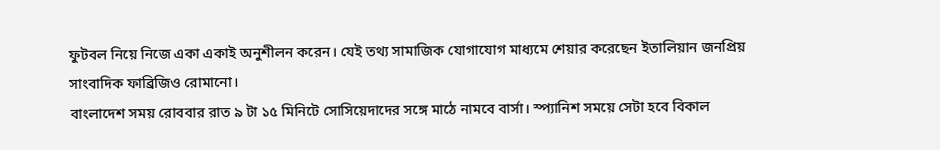ফুটবল নিয়ে নিজে একা একাই অনুশীলন করেন। যেই তথ্য সামাজিক যোগাযোগ মাধ্যমে শেয়ার করেছেন ইতালিয়ান জনপ্রিয় সাংবাদিক ফাব্রিজিও রোমানো।
বাংলাদেশ সময় রোববার রাত ৯ টা ১৫ মিনিটে সোসিয়েদাদের সঙ্গে মাঠে নামবে বার্সা। স্প্যানিশ সময়ে সেটা হবে বিকাল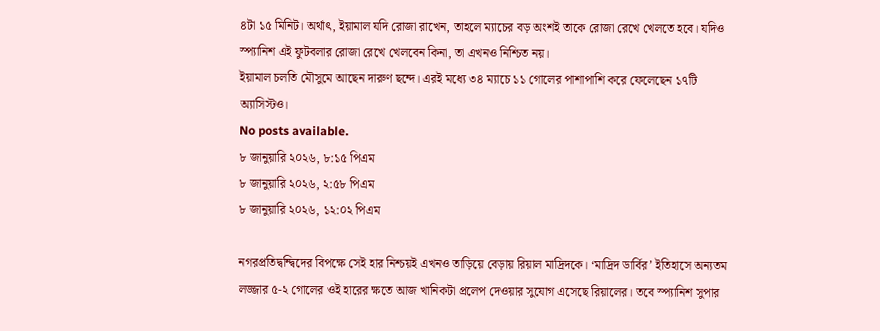৪টা ১৫ মিনিট। অর্থাৎ, ইয়ামাল যদি রোজা রাখেন, তাহলে ম্যাচের বড় অংশই তাকে রোজা রেখে খেলতে হবে। যদিও স্প্যানিশ এই ফুটবলার রোজা রেখে খেলবেন কিনা, তা এখনও নিশ্চিত নয়।
ইয়ামাল চলতি মৌসুমে আছেন দারুণ ছন্দে। এরই মধ্যে ৩৪ ম্যাচে ১১ গোলের পাশাপাশি করে ফেলেছেন ১৭টি অ্যাসিস্টও।
No posts available.
৮ জানুয়ারি ২০২৬, ৮:১৫ পিএম
৮ জানুয়ারি ২০২৬, ২:৫৮ পিএম
৮ জানুয়ারি ২০২৬, ১২:০২ পিএম

নগরপ্রতিদ্বন্দ্বিদের বিপক্ষে সেই হার নিশ্চয়ই এখনও তাড়িয়ে বেড়ায় রিয়াল মাদ্রিদকে। ‘মাদ্রিদ ডার্বির’ ইতিহাসে অন্যতম লজ্জার ৫-২ গোলের ওই হারের ক্ষতে আজ খানিকটা প্রলেপ দেওয়ার সুযোগ এসেছে রিয়ালের। তবে স্প্যানিশ সুপার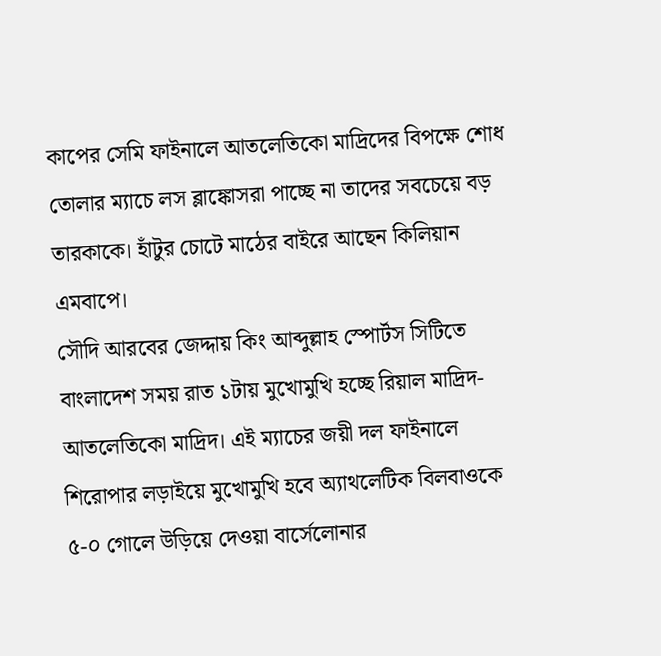কাপের সেমি ফাইনালে আতলেতিকো মাদ্রিদের বিপক্ষে শোধ তোলার ম্যাচে লস ব্লাঙ্কোসরা পাচ্ছে না তাদের সবচেয়ে বড় তারকাকে। হাঁটুর চোটে মাঠের বাইরে আছেন কিলিয়ান এমবাপে।
সৌদি আরবের জেদ্দায় কিং আব্দুল্লাহ স্পোর্টস সিটিতে বাংলাদেশ সময় রাত ১টায় মুখোমুখি হচ্ছে রিয়াল মাদ্রিদ-আতলেতিকো মাদ্রিদ। এই ম্যাচের জয়ী দল ফাইনালে শিরোপার লড়াইয়ে মুখোমুখি হবে অ্যাথলেটিক বিলবাওকে ৫-০ গোলে উড়িয়ে দেওয়া বার্সেলোনার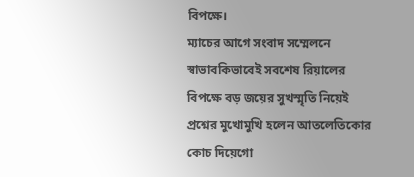বিপক্ষে।
ম্যাচের আগে সংবাদ সম্মেলনে স্বাভাবকিভাবেই সবশেষ রিয়ালের বিপক্ষে বড় জয়ের সুখস্মৃতি নিয়েই প্রশ্নের মুখোমুখি হলেন আতলেতিকোর কোচ দিয়েগো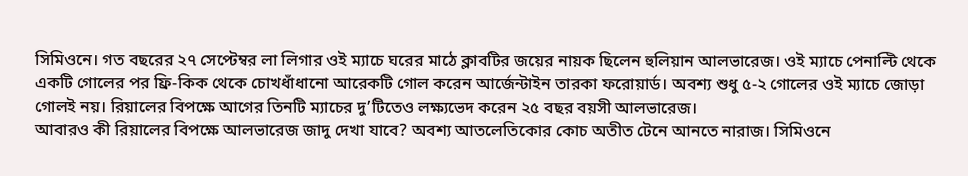সিমিওনে। গত বছরের ২৭ সেপ্টেম্বর লা লিগার ওই ম্যাচে ঘরের মাঠে ক্লাবটির জয়ের নায়ক ছিলেন হুলিয়ান আলভারেজ। ওই ম্যাচে পেনাল্টি থেকে একটি গোলের পর ফ্রি-কিক থেকে চোখধাঁধানো আরেকটি গোল করেন আর্জেন্টাইন তারকা ফরোয়ার্ড। অবশ্য শুধু ৫-২ গোলের ওই ম্যাচে জোড়া গোলই নয়। রিয়ালের বিপক্ষে আগের তিনটি ম্যাচের দু’টিতেও লক্ষ্যভেদ করেন ২৫ বছর বয়সী আলভারেজ।
আবারও কী রিয়ালের বিপক্ষে আলভারেজ জাদু দেখা যাবে? অবশ্য আতলেতিকোর কোচ অতীত টেনে আনতে নারাজ। সিমিওনে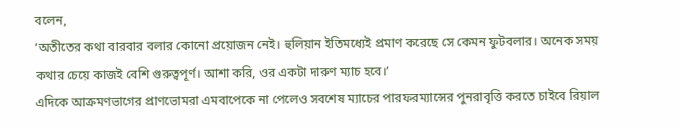বলেন,
‘অতীতের কথা বারবার বলার কোনো প্রয়োজন নেই। হুলিয়ান ইতিমধ্যেই প্রমাণ করেছে সে কেমন ফুটবলার। অনেক সময় কথার চেয়ে কাজই বেশি গুরুত্বপূর্ণ। আশা করি, ওর একটা দারুণ ম্যাচ হবে।’
এদিকে আক্রমণভাগের প্রাণভোমরা এমবাপেকে না পেলেও সবশেষ ম্যাচের পারফরম্যান্সের পুনরাবৃত্তি করতে চাইবে রিয়াল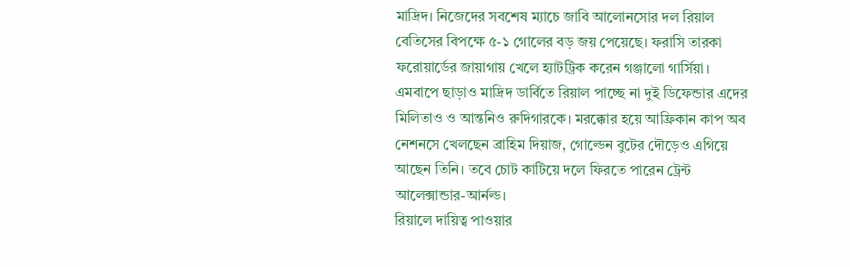মাদ্রিদ। নিজেদের সবশেষ ম্যাচে জাবি আলোনসোর দল রিয়াল বেতিসের বিপক্ষে ৫-১ গোলের বড় জয় পেয়েছে। ফরাসি তারকা ফরোয়ার্ডের জায়াগায় খেলে হ্যাটট্রিক করেন গঞ্জালো গার্সিয়া।
এমবাপে ছাড়াও মাদ্রিদ ডার্বিতে রিয়াল পাচ্ছে না দুই ডিফেন্ডার এদের মিলিতাও ও আন্তনিও রুদিগারকে। মরক্কোর হয়ে আফ্রিকান কাপ অব নেশনসে খেলছেন ব্রাহিম দিয়াজ, গোল্ডেন বুটের দৌড়েও এগিয়ে আছেন তিনি। তবে চোট কাটিয়ে দলে ফিরতে পারেন ট্রেন্ট আলেক্সান্ডার-আর্নল্ড।
রিয়ালে দায়িত্ব পাওয়ার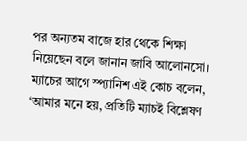পর অন্যতম বাজে হার থেকে শিক্ষা নিয়েছেন বলে জানান জাবি আলোনসো। ম্যাচের আগে স্প্যানিশ এই কোচ বলেন,
‘আমার মনে হয়, প্রতিটি ম্যাচই বিশ্লেষণ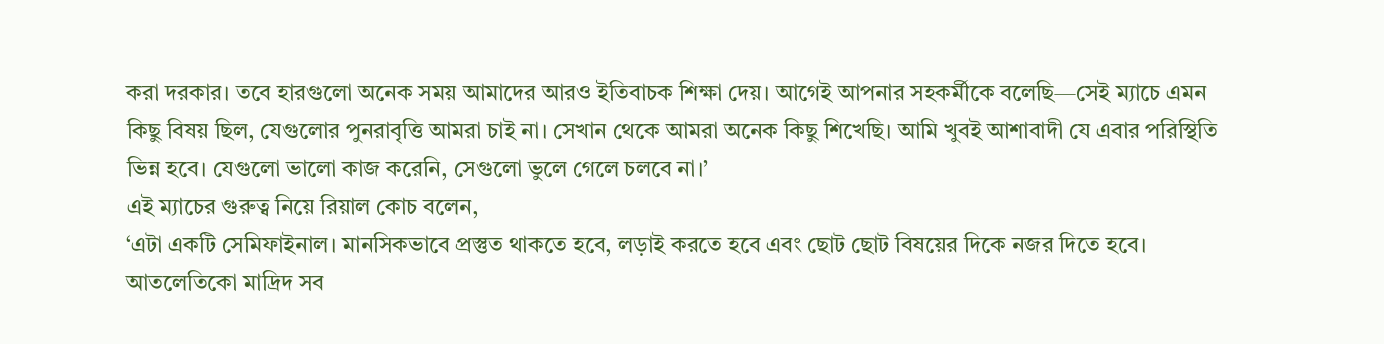করা দরকার। তবে হারগুলো অনেক সময় আমাদের আরও ইতিবাচক শিক্ষা দেয়। আগেই আপনার সহকর্মীকে বলেছি—সেই ম্যাচে এমন কিছু বিষয় ছিল, যেগুলোর পুনরাবৃত্তি আমরা চাই না। সেখান থেকে আমরা অনেক কিছু শিখেছি। আমি খুবই আশাবাদী যে এবার পরিস্থিতি ভিন্ন হবে। যেগুলো ভালো কাজ করেনি, সেগুলো ভুলে গেলে চলবে না।’
এই ম্যাচের গুরুত্ব নিয়ে রিয়াল কোচ বলেন,
‘এটা একটি সেমিফাইনাল। মানসিকভাবে প্রস্তুত থাকতে হবে, লড়াই করতে হবে এবং ছোট ছোট বিষয়ের দিকে নজর দিতে হবে। আতলেতিকো মাদ্রিদ সব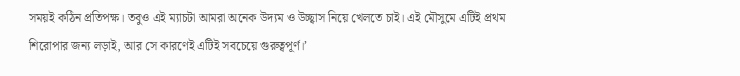সময়ই কঠিন প্রতিপক্ষ। তবুও এই ম্যাচটা আমরা অনেক উদ্যম ও উচ্ছ্বাস নিয়ে খেলতে চাই। এই মৌসুমে এটিই প্রথম শিরোপার জন্য লড়াই, আর সে কারণেই এটিই সবচেয়ে গুরুত্বপূর্ণ।’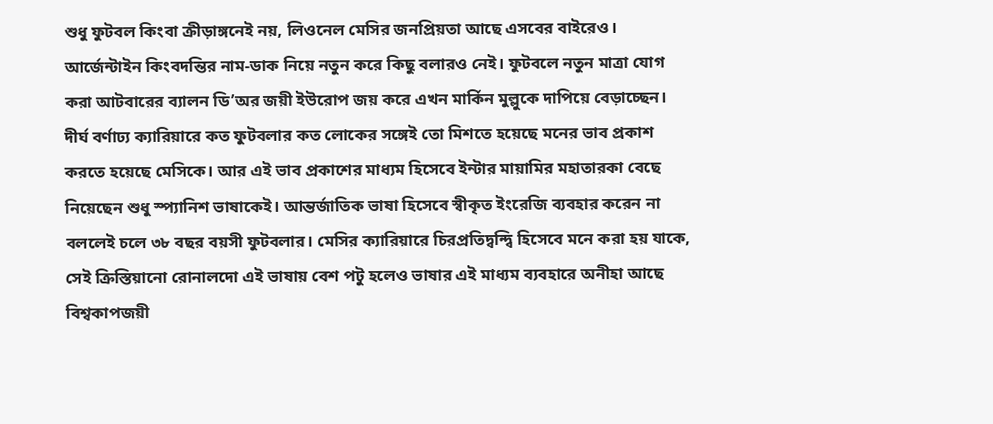শুধু ফুটবল কিংবা ক্রীড়াঙ্গনেই নয়, লিওনেল মেসির জনপ্রিয়তা আছে এসবের বাইরেও। আর্জেন্টাইন কিংবদন্তির নাম-ডাক নিয়ে নতুন করে কিছু বলারও নেই। ফুটবলে নতুন মাত্রা যোগ করা আটবারের ব্যালন ডি’অর জয়ী ইউরোপ জয় করে এখন মার্কিন মুল্লুকে দাপিয়ে বেড়াচ্ছেন।
দীর্ঘ বর্ণাঢ্য ক্যারিয়ারে কত ফুটবলার কত লোকের সঙ্গেই তো মিশতে হয়েছে মনের ভাব প্রকাশ করতে হয়েছে মেসিকে। আর এই ভাব প্রকাশের মাধ্যম হিসেবে ইন্টার মায়ামির মহাতারকা বেছে নিয়েছেন শুধু স্প্যানিশ ভাষাকেই। আন্তর্জাতিক ভাষা হিসেবে স্বীকৃত ইংরেজি ব্যবহার করেন না বললেই চলে ৩৮ বছর বয়সী ফুটবলার। মেসির ক্যারিয়ারে চিরপ্রতিদ্বন্দ্বি হিসেবে মনে করা হয় যাকে, সেই ক্রিস্তিয়ানো রোনালদো এই ভাষায় বেশ পটু হলেও ভাষার এই মাধ্যম ব্যবহারে অনীহা আছে বিশ্বকাপজয়ী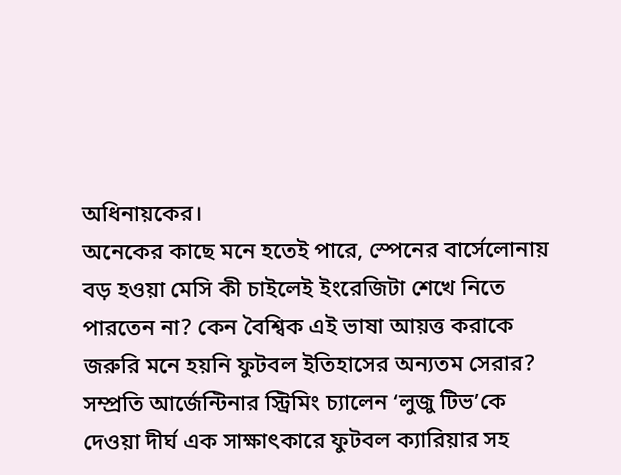অধিনায়কের।
অনেকের কাছে মনে হতেই পারে, স্পেনের বার্সেলোনায় বড় হওয়া মেসি কী চাইলেই ইংরেজিটা শেখে নিতে পারতেন না? কেন বৈশ্বিক এই ভাষা আয়ত্ত করাকে জরুরি মনে হয়নি ফুটবল ইতিহাসের অন্যতম সেরার?
সম্প্রতি আর্জেন্টিনার স্ট্রিমিং চ্যালেন ‘লুজু টিভ’কে দেওয়া দীর্ঘ এক সাক্ষাৎকারে ফুটবল ক্যারিয়ার সহ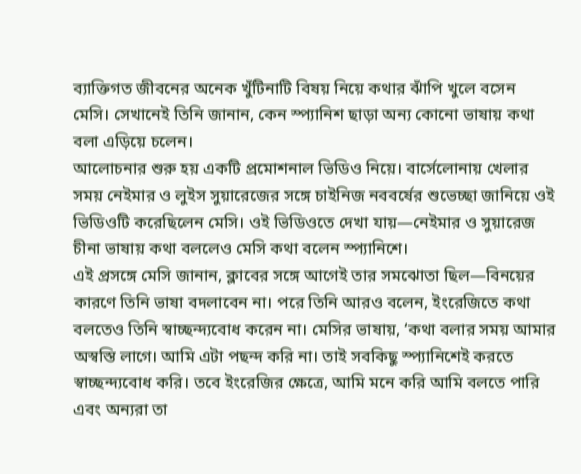ব্যাক্তিগত জীবনের অনেক খুঁটিনাটি বিষয় নিয়ে কথার ঝাঁপি খুলে বসেন মেসি। সেখানেই তিনি জানান, কেন স্প্যানিশ ছাড়া অন্য কোনো ভাষায় কথা বলা এড়িয়ে চলেন।
আলোচনার শুরু হয় একটি প্রমোশনাল ভিডিও নিয়ে। বার্সেলোনায় খেলার সময় নেইমার ও লুইস সুয়ারেজের সঙ্গে চাইনিজ নববর্ষের শুভেচ্ছা জানিয়ে ওই ভিডিওটি করেছিলেন মেসি। ওই ভিডিওতে দেখা যায়—নেইমার ও সুয়ারেজ চীনা ভাষায় কথা বললেও মেসি কথা বলেন স্প্যানিশে।
এই প্রসঙ্গে মেসি জানান, ক্লাবের সঙ্গে আগেই তার সমঝোতা ছিল—বিনয়ের কারণে তিনি ভাষা বদলাবেন না। পরে তিনি আরও বলেন, ইংরেজিতে কথা বলতেও তিনি স্বাচ্ছন্দ্যবোধ করেন না। মেসির ভাষায়, ‘কথা বলার সময় আমার অস্বস্তি লাগে। আমি এটা পছন্দ করি না। তাই সবকিছু স্প্যানিশেই করতে স্বাচ্ছন্দ্যবোধ করি। তবে ইংরেজির ক্ষেত্রে, আমি মনে করি আমি বলতে পারি এবং অন্যরা তা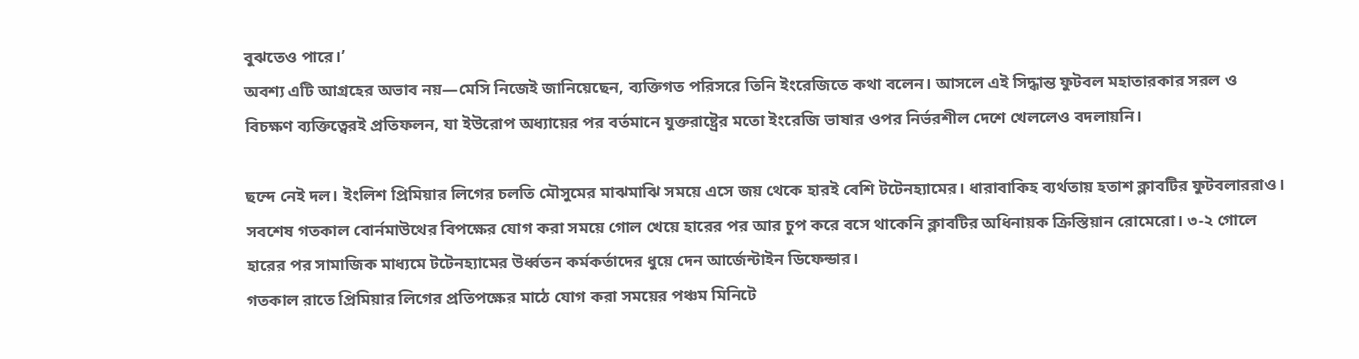বুঝতেও পারে।’
অবশ্য এটি আগ্রহের অভাব নয়—মেসি নিজেই জানিয়েছেন, ব্যক্তিগত পরিসরে তিনি ইংরেজিতে কথা বলেন। আসলে এই সিদ্ধান্ত ফুটবল মহাতারকার সরল ও বিচক্ষণ ব্যক্তিত্বেরই প্রতিফলন, যা ইউরোপ অধ্যায়ের পর বর্তমানে যুক্তরাষ্ট্রের মতো ইংরেজি ভাষার ওপর নির্ভরশীল দেশে খেললেও বদলায়নি।

ছন্দে নেই দল। ইংলিশ প্রিমিয়ার লিগের চলতি মৌসুমের মাঝমাঝি সময়ে এসে জয় থেকে হারই বেশি টটেনহ্যামের। ধারাবাকিহ ব্যর্থতায় হতাশ ক্লাবটির ফুটবলাররাও। সবশেষ গতকাল বোর্নমাউথের বিপক্ষের যোগ করা সময়ে গোল খেয়ে হারের পর আর চুপ করে বসে থাকেনি ক্লাবটির অধিনায়ক ক্রিস্তিয়ান রোমেরো। ৩-২ গোলে হারের পর সামাজিক মাধ্যমে টটেনহ্যামের উর্ধ্বতন কর্মকর্তাদের ধুয়ে দেন আর্জেন্টাইন ডিফেন্ডার।
গতকাল রাতে প্রিমিয়ার লিগের প্রতিপক্ষের মাঠে যোগ করা সময়ের পঞ্চম মিনিটে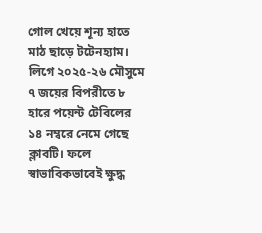গোল খেয়ে শূন্য হাতে মাঠ ছাড়ে টটেনহ্যাম। লিগে ২০২৫-২৬ মৌসুমে ৭ জয়ের বিপরীতে ৮ হারে পয়েন্ট টেবিলের ১৪ নম্বরে নেমে গেছে ক্লাবটি। ফলে স্বাভাবিকভাবেই ক্ষুদ্ধ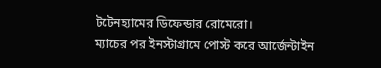টটেনহ্যামের ডিফেন্ডার রোমেরো।
ম্যাচের পর ইনস্টাগ্রামে পোস্ট করে আর্জেন্টাইন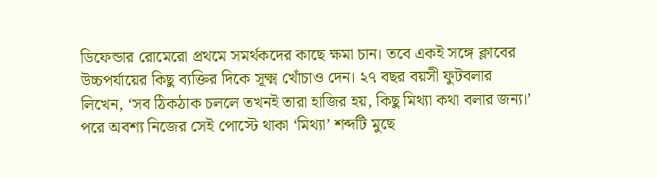ডিফেন্ডার রোমেরো প্রথমে সমর্থকদের কাছে ক্ষমা চান। তবে একই সঙ্গে ক্লাবের উচ্চপর্যায়ের কিছু ব্যক্তির দিকে সূক্ষ্ম খোঁচাও দেন। ২৭ বছর বয়সী ফুটবলার লিখেন, ‘সব ঠিকঠাক চললে তখনই তারা হাজির হয়, কিছু মিথ্যা কথা বলার জন্য।’ পরে অবশ্য নিজের সেই পোস্টে থাকা ‘মিথ্যা’ শব্দটি মুছে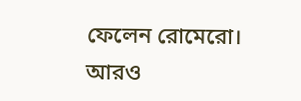ফেলেন রোমেরো।
আরও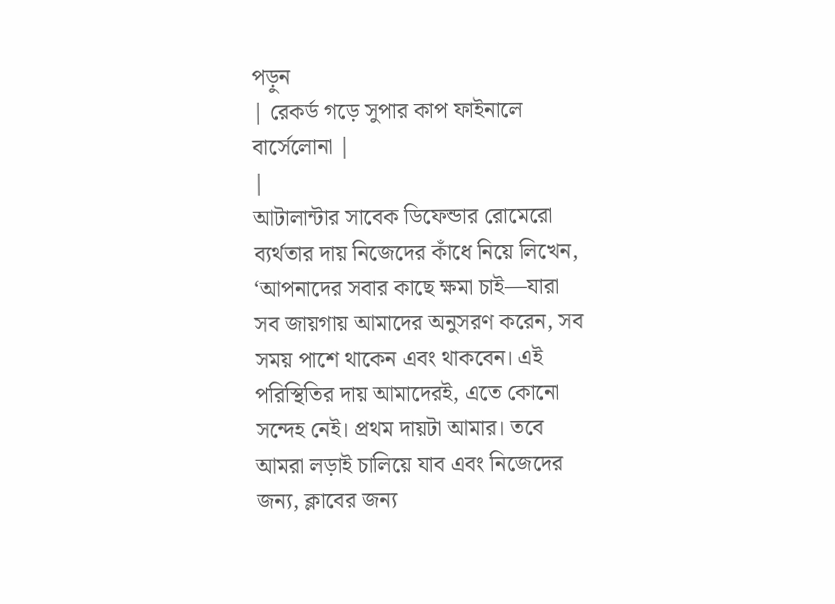পড়ুন
| রেকর্ড গড়ে সুপার কাপ ফাইনালে বার্সেলোনা |
|
আটালান্টার সাবেক ডিফেন্ডার রোমেরো ব্যর্থতার দায় নিজেদের কাঁধে নিয়ে লিখেন, ‘আপনাদের সবার কাছে ক্ষমা চাই—যারা সব জায়গায় আমাদের অনুসরণ করেন, সব সময় পাশে থাকেন এবং থাকবেন। এই পরিস্থিতির দায় আমাদেরই, এতে কোনো সন্দেহ নেই। প্রথম দায়টা আমার। তবে আমরা লড়াই চালিয়ে যাব এবং নিজেদের জন্য, ক্লাবের জন্য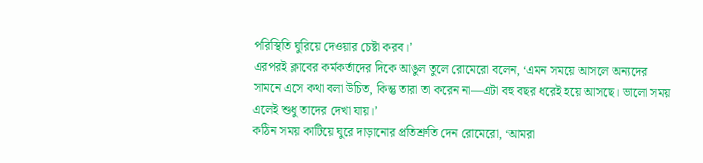পরিস্থিতি ঘুরিয়ে দেওয়ার চেষ্টা করব।’
এরপরই ক্লাবের কর্মকর্তাদের দিকে আঙুল তুলে রোমেরো বলেন, ‘এমন সময়ে আসলে অন্যদের সামনে এসে কথা বলা উচিত, কিন্তু তারা তা করেন না—এটা বহু বছর ধরেই হয়ে আসছে। ভালো সময় এলেই শুধু তাদের দেখা যায়।’
কঠিন সময় কাটিয়ে ঘুরে দাড়ানোর প্রতিশ্রুতি দেন রোমেরো, ‘আমরা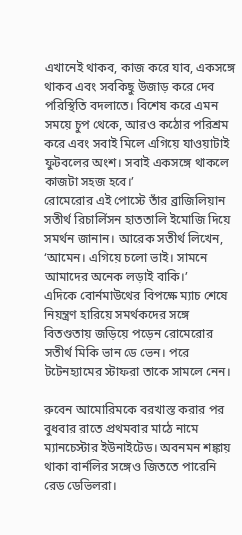এখানেই থাকব, কাজ করে যাব, একসঙ্গে থাকব এবং সবকিছু উজাড় করে দেব পরিস্থিতি বদলাতে। বিশেষ করে এমন সময়ে চুপ থেকে, আরও কঠোর পরিশ্রম করে এবং সবাই মিলে এগিয়ে যাওয়াটাই ফুটবলের অংশ। সবাই একসঙ্গে থাকলে কাজটা সহজ হবে।’
রোমেরোর এই পোস্টে তাঁর ব্রাজিলিয়ান সতীর্থ রিচার্লিসন হাততালি ইমোজি দিয়ে সমর্থন জানান। আরেক সতীর্থ লিখেন, ‘আমেন। এগিয়ে চলো ভাই। সামনে আমাদের অনেক লড়াই বাকি।’
এদিকে বোর্নমাউথের বিপক্ষে ম্যাচ শেষে নিয়ন্ত্রণ হারিয়ে সমর্থকদের সঙ্গে বিতণ্ডতায় জড়িয়ে পড়েন রোমেরোর সতীর্থ মিকি ভান ডে ভেন। পরে টটেনহ্যামের স্টাফরা তাকে সামলে নেন।

রুবেন আমোরিমকে বরখাস্ত করার পর বুধবার রাতে প্রথমবার মাঠে নামে ম্যানচেস্টার ইউনাইটেড। অবনমন শঙ্কায় থাকা বার্নলির সঙ্গেও জিততে পারেনি রেড ডেভিলরা।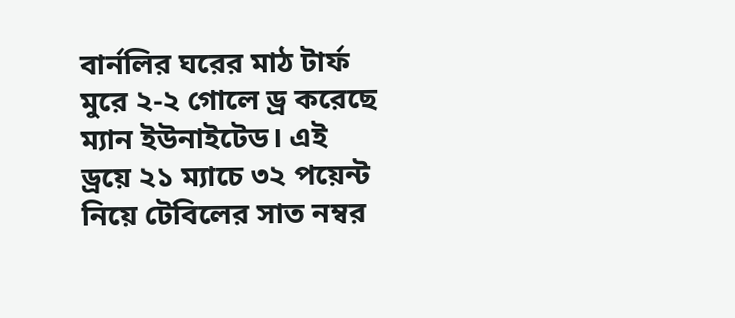বার্নলির ঘরের মাঠ টার্ফ মুরে ২-২ গোলে ড্র করেছে ম্যান ইউনাইটেড। এই ড্রয়ে ২১ ম্যাচে ৩২ পয়েন্ট নিয়ে টেবিলের সাত নম্বর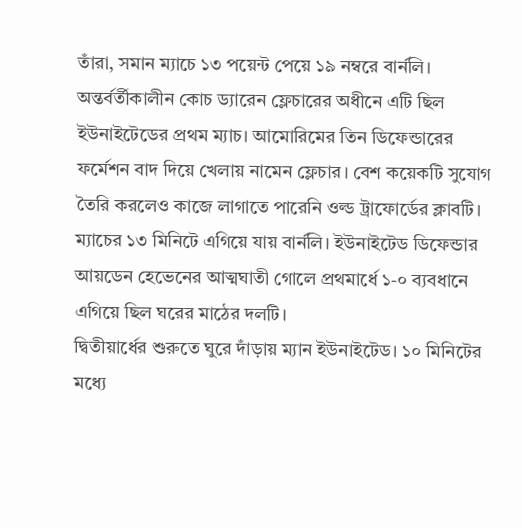তাঁরা, সমান ম্যাচে ১৩ পয়েন্ট পেয়ে ১৯ নম্বরে বার্নলি।
অন্তর্বর্তীকালীন কোচ ড্যারেন ফ্লেচারের অধীনে এটি ছিল ইউনাইটেডের প্রথম ম্যাচ। আমোরিমের তিন ডিফেন্ডারের ফর্মেশন বাদ দিয়ে খেলায় নামেন ফ্লেচার। বেশ কয়েকটি সুযোগ তৈরি করলেও কাজে লাগাতে পারেনি ওল্ড ট্রাফোর্ডের ক্লাবটি।
ম্যাচের ১৩ মিনিটে এগিয়ে যায় বার্নলি। ইউনাইটেড ডিফেন্ডার আয়ডেন হেভেনের আত্মঘাতী গোলে প্রথমার্ধে ১-০ ব্যবধানে এগিয়ে ছিল ঘরের মাঠের দলটি।
দ্বিতীয়ার্ধের শুরুতে ঘুরে দাঁড়ায় ম্যান ইউনাইটেড। ১০ মিনিটের মধ্যে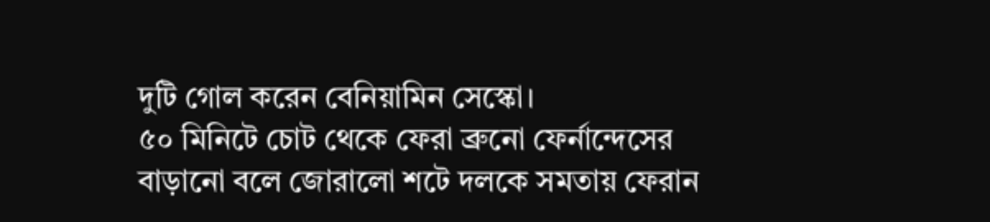দুটি গোল করেন বেনিয়ামিন সেস্কো।
৫০ মিনিটে চোট থেকে ফেরা ব্রুনো ফের্নান্দেসের বাড়ানো বলে জোরালো শটে দলকে সমতায় ফেরান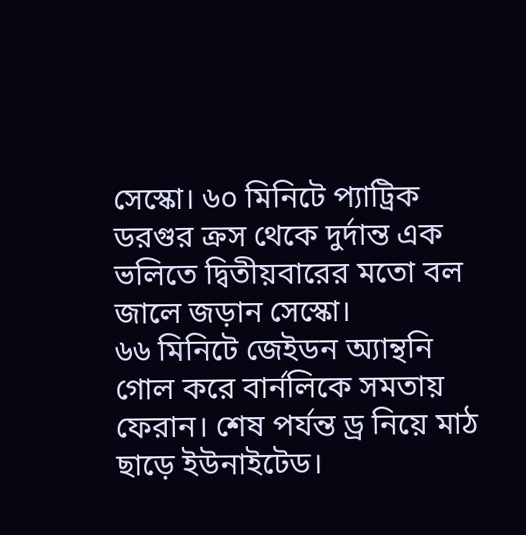সেস্কো। ৬০ মিনিটে প্যাট্রিক ডরগুর ক্রস থেকে দুর্দান্ত এক ভলিতে দ্বিতীয়বারের মতো বল জালে জড়ান সেস্কো।
৬৬ মিনিটে জেইডন অ্যান্থনি গোল করে বার্নলিকে সমতায় ফেরান। শেষ পর্যন্ত ড্র নিয়ে মাঠ ছাড়ে ইউনাইটেড।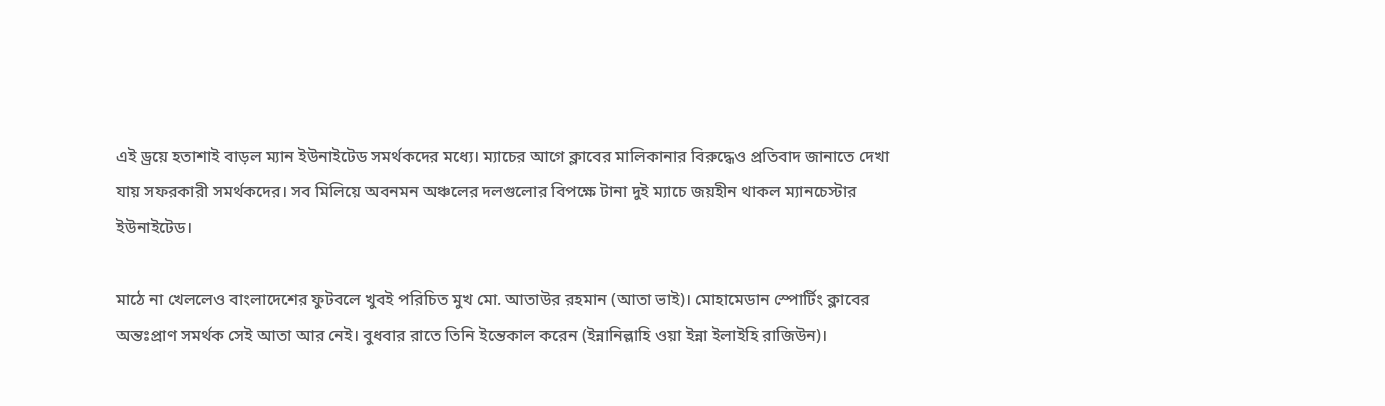এই ড্রয়ে হতাশাই বাড়ল ম্যান ইউনাইটেড সমর্থকদের মধ্যে। ম্যাচের আগে ক্লাবের মালিকানার বিরুদ্ধেও প্রতিবাদ জানাতে দেখা যায় সফরকারী সমর্থকদের। সব মিলিয়ে অবনমন অঞ্চলের দলগুলোর বিপক্ষে টানা দুই ম্যাচে জয়হীন থাকল ম্যানচেস্টার ইউনাইটেড।

মাঠে না খেললেও বাংলাদেশের ফুটবলে খুবই পরিচিত মুখ মো. আতাউর রহমান (আতা ভাই)। মোহামেডান স্পোর্টিং ক্লাবের অন্তঃপ্রাণ সমর্থক সেই আতা আর নেই। বুধবার রাতে তিনি ইন্তেকাল করেন (ইন্নানিল্লাহি ওয়া ইন্না ইলাইহি রাজিউন)।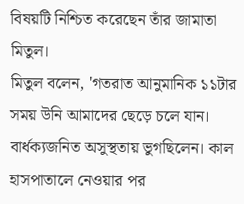বিষয়টি নিশ্চিত করেছেন তাঁর জামাতা মিতুল।
মিতুল বলেন, 'গতরাত আনুমানিক ১১টার সময় উনি আমাদের ছেড়ে চলে যান। বার্ধক্যজনিত অসুস্থতায় ভুগছিলেন। কাল হাসপাতালে নেওয়ার পর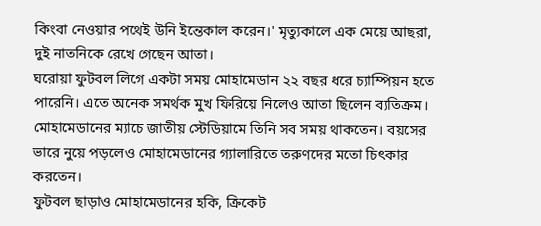কিংবা নেওয়ার পথেই উনি ইন্তেকাল করেন।' মৃত্যুকালে এক মেয়ে আছরা, দুই নাতনিকে রেখে গেছেন আতা।
ঘরোয়া ফুটবল লিগে একটা সময় মোহামেডান ২২ বছর ধরে চ্যাম্পিয়ন হতে পারেনি। এতে অনেক সমর্থক মুখ ফিরিয়ে নিলেও আতা ছিলেন ব্যতিক্রম। মোহামেডানের ম্যাচে জাতীয় স্টেডিয়ামে তিনি সব সময় থাকতেন। বয়সের ভারে নুয়ে পড়লেও মোহামেডানের গ্যালারিতে তরুণদের মতো চিৎকার করতেন।
ফুটবল ছাড়াও মোহামেডানের হকি, ক্রিকেট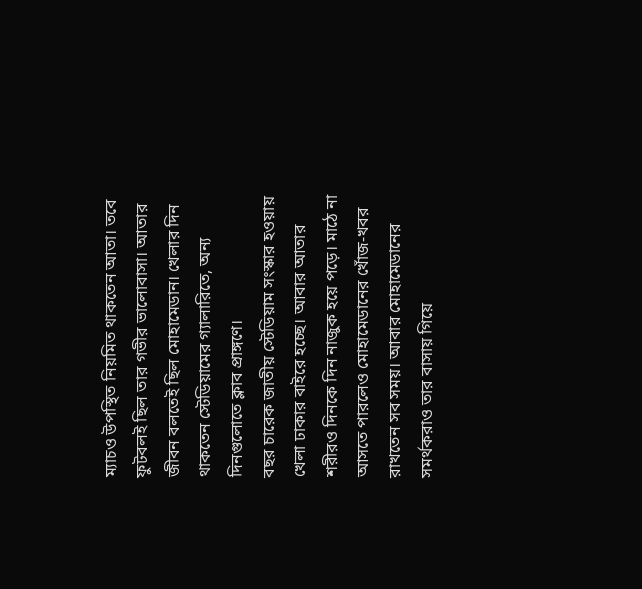ম্যাচও উপস্থিত নিয়মিত থাকতেন আতা। তবে ফুটবলই ছিল তার গভীর ভালোবাসা। আতার জীবন বলতেই ছিল মোহামেডান। খেলার দিন থাকতেন স্টেডিয়ামের গ্যালারিতে, অন্য দিনগুলোতে ক্লাব প্রাঙ্গণে।
বছর চারেক জাতীয় স্টেডিয়াম সংস্কার হওয়ায় খেলা ঢাকার বাইরে হচ্ছে। আবার আতার শরীরও দিনকে দিন নাজুক হয়ে পড়ে। মাঠে না আসতে পারলেও মোহামেডানের খোঁজ-খবর রাখতেন সব সময়। আবার মোহামেডানের সমর্থকরাও তার বাসায় গিয়ে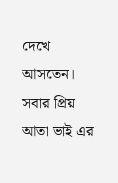দেখে আসতেন।
সবার প্রিয় আতা ভাই এর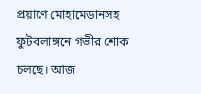প্রয়াণে মোহামেডানসহ ফুটবলাঙ্গনে গভীর শোক চলছে। আজ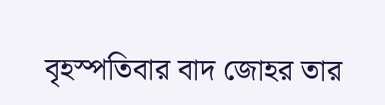বৃহস্পতিবার বাদ জোহর তার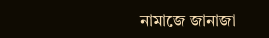নামাজে জানাজা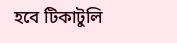হবে টিকাটুলি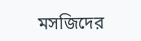মসজিদের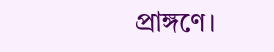প্রাঙ্গণে।